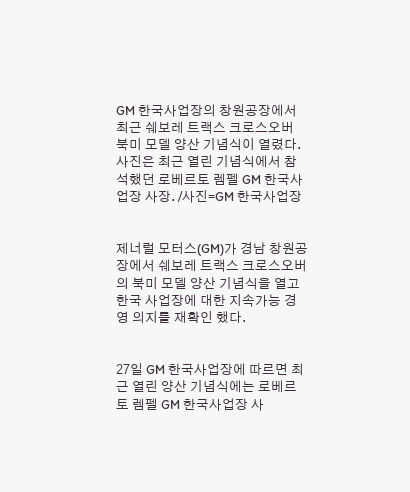GM 한국사업장의 창원공장에서 최근 쉐보레 트랙스 크로스오버 북미 모델 양산 기념식이 열렸다. 사진은 최근 열린 기념식에서 참석했던 로베르토 렘펠 GM 한국사업장 사장. /사진=GM 한국사업장


제너럴 모터스(GM)가 경남 창원공장에서 쉐보레 트랙스 크로스오버의 북미 모델 양산 기념식을 열고 한국 사업장에 대한 지속가능 경영 의지를 재확인 했다.


27일 GM 한국사업장에 따르면 최근 열린 양산 기념식에는 로베르토 렘펠 GM 한국사업장 사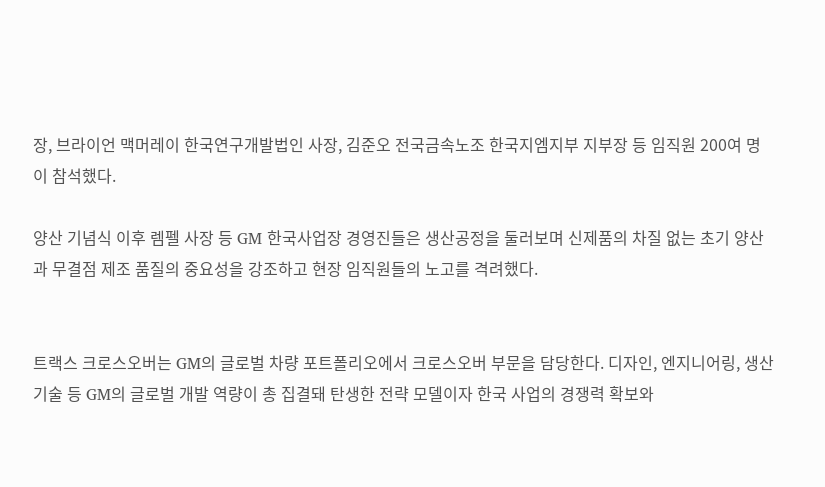장, 브라이언 맥머레이 한국연구개발법인 사장, 김준오 전국금속노조 한국지엠지부 지부장 등 임직원 200여 명이 참석했다.

양산 기념식 이후 렘펠 사장 등 GM 한국사업장 경영진들은 생산공정을 둘러보며 신제품의 차질 없는 초기 양산과 무결점 제조 품질의 중요성을 강조하고 현장 임직원들의 노고를 격려했다.


트랙스 크로스오버는 GM의 글로벌 차량 포트폴리오에서 크로스오버 부문을 담당한다. 디자인, 엔지니어링, 생산기술 등 GM의 글로벌 개발 역량이 총 집결돼 탄생한 전략 모델이자 한국 사업의 경쟁력 확보와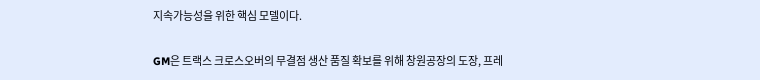지속가능성을 위한 핵심 모델이다.

GM은 트랙스 크로스오버의 무결점 생산 품질 확보를 위해 창원공장의 도장, 프레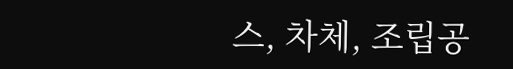스, 차체, 조립공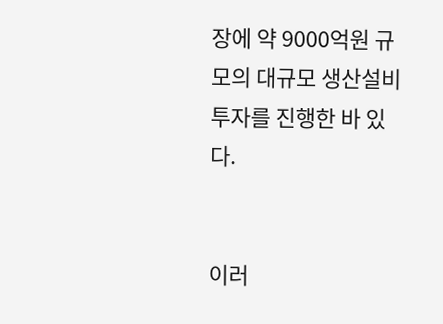장에 약 9000억원 규모의 대규모 생산설비 투자를 진행한 바 있다.


이러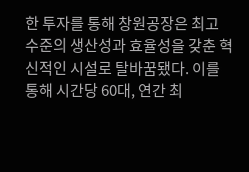한 투자를 통해 창원공장은 최고 수준의 생산성과 효율성을 갖춘 혁신적인 시설로 탈바꿈됐다. 이를 통해 시간당 60대, 연간 최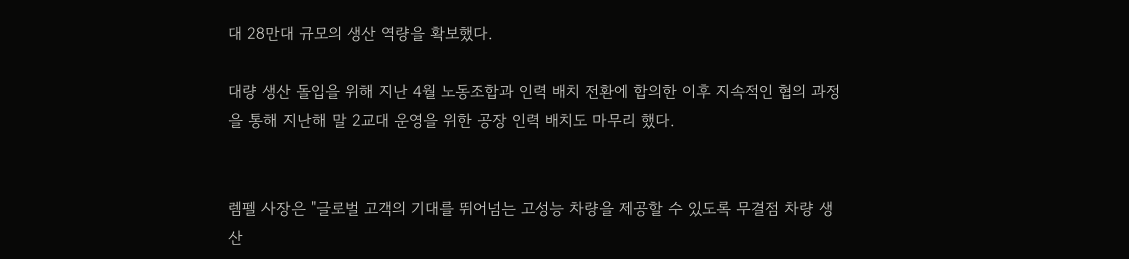대 28만대 규모의 생산 역량을 확보했다.

대량 생산 돌입을 위해 지난 4월 노동조합과 인력 배치 전환에 합의한 이후 지속적인 협의 과정을 통해 지난해 말 2교대 운영을 위한 공장 인력 배치도 마무리 했다.


렘펠 사장은 "글로벌 고객의 기대를 뛰어넘는 고성능 차량을 제공할 수 있도록 무결점 차량 생산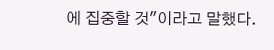에 집중할 것"이라고 말했다.